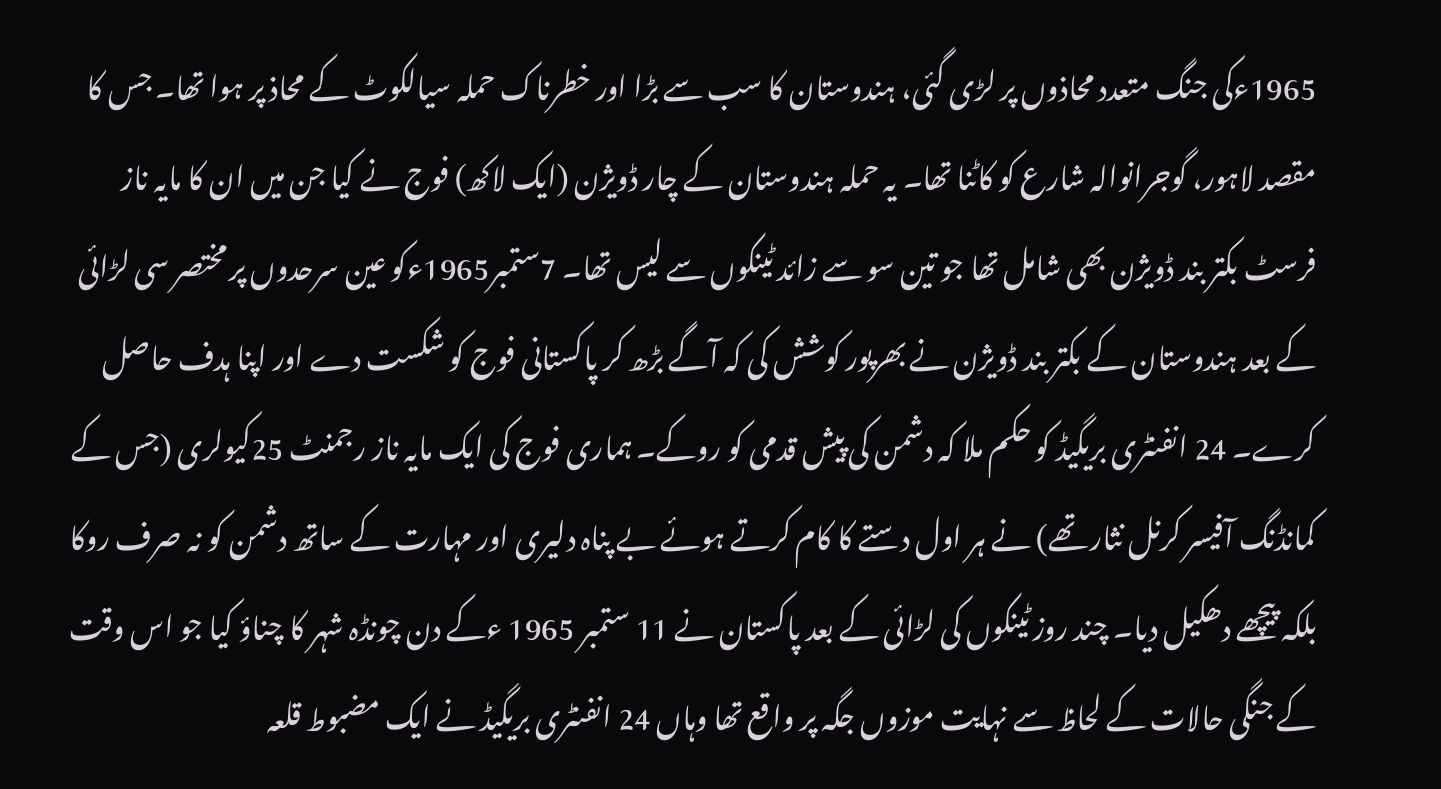1965ءکی جنگ متعدد محاذوں پر لڑی گئی، ہندوستان کا سب سے بڑا اور خطرناک حملہ سیالکوٹ کے محاذ پر ہوا تھا۔ جس کا مقصد لاہور، گوجرانوالہ شارع کو کاٹنا تھا۔ یہ حملہ ہندوستان کے چار ڈویژن (ایک لاکھ) فوج نے کیا جن میں ان کا مایہ ناز فرسٹ بکتر بند ڈویژن بھی شامل تھا جو تین سو سے زائد ٹینکوں سے لیس تھا۔ 7ستمبر1965ءکو عین سرحدوں پر مختصر سی لڑائی کے بعد ہندوستان کے بکتر بند ڈویژن نے بھرپور کوشش کی کہ آگے بڑھ کر پاکستانی فوج کو شکست دے اور اپنا ہدف حاصل کرے۔ 24 انفنٹری بریگیڈ کو حکم ملا کہ دشمن کی پیش قدمی کو روکے۔ ہماری فوج کی ایک مایہ ناز رجمنٹ 25کیولری (جس کے کمانڈنگ آفیسر کرنل نثار تھے) نے ہر اول دستے کا کام کرتے ہوئے بے پناہ دلیری اور مہارت کے ساتھ دشمن کو نہ صرف روکا بلکہ پیچھے دھکیل دیا۔ چند روز ٹینکوں کی لڑائی کے بعد پاکستان نے 11 ستمبر 1965 ءکے دن چونڈہ شہر کا چناؤ کیا جو اس وقت کے جنگی حالات کے لحاظ سے نہایت موزوں جگہ پر واقع تھا وہاں 24 انفنٹری بریگیڈ نے ایک مضبوط قلعہ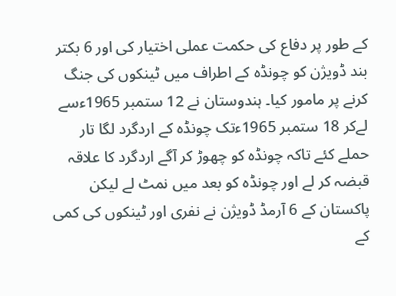کے طور پر دفاع کی حکمت عملی اختیار کی اور 6 بکتر بند ڈویژن کو چونڈہ کے اطراف میں ٹینکوں کی جنگ کرنے پر مامور کیا۔ ہندوستان نے 12 ستمبر 1965ءسے لےکر 18 ستمبر 1965ءتک چونڈہ کے اردگرد لگا تار حملے کئے تاکہ چونڈہ کو چھوڑ کر آگے اردگرد کا علاقہ قبضہ کر لے اور چونڈہ کو بعد میں نمٹ لے لیکن پاکستان کے 6 آرمڈ ڈویژن نے نفری اور ٹینکوں کی کمی کے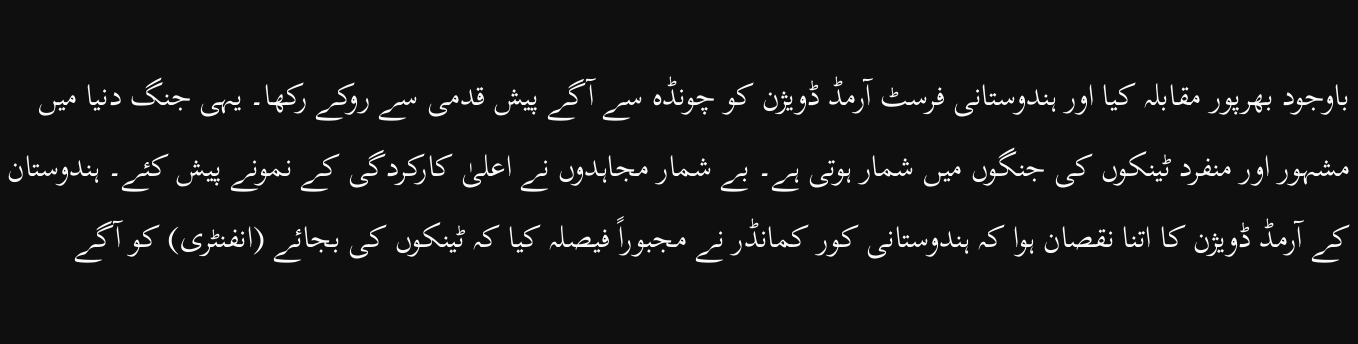باوجود بھرپور مقابلہ کیا اور ہندوستانی فرسٹ آرمڈ ڈویژن کو چونڈہ سے آگے پیش قدمی سے روکے رکھا۔ یہی جنگ دنیا میں مشہور اور منفرد ٹینکوں کی جنگوں میں شمار ہوتی ہے۔ بے شمار مجاہدوں نے اعلیٰ کارکردگی کے نمونے پیش کئے۔ ہندوستان کے آرمڈ ڈویژن کا اتنا نقصان ہوا کہ ہندوستانی کور کمانڈر نے مجبوراً فیصلہ کیا کہ ٹینکوں کی بجائے (انفنٹری) کو آگے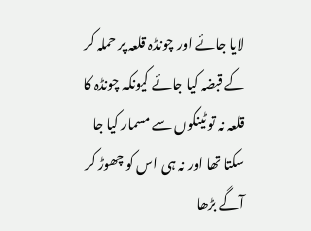لایا جائے اور چونڈہ قلعہ پر حملہ کر کے قبضہ کیا جائے کیونکہ چونڈہ کا قلعہ نہ تو ٹینکوں سے مسمار کیا جا سکتا تھا اور نہ ہی اس کو چھوڑ کر آگے بڑھا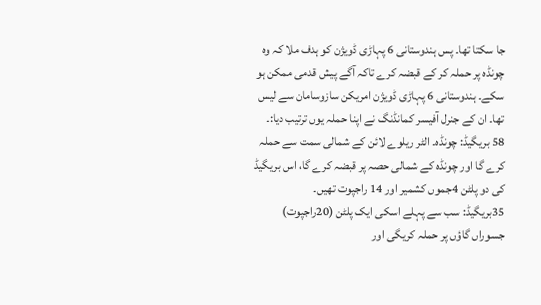جا سکتا تھا۔ پس ہندوستانی 6 پہاڑی ڈویژن کو ہدف ملا کہ وہ چونڈہ پر حملہ کر کے قبضہ کرے تاکہ آگے پیش قدمی ممکن ہو سکے۔ ہندوستانی 6 پہاڑی ڈویژن امریکن سازوسامان سے لیس تھا۔ ان کے جنرل آفیسر کمانڈنگ نے اپنا حملہ یوں ترتیب دیا:۔
58 بریگیڈ: چونڈہ۔ الٹر ریلوے لائن کے شمالی سمت سے حملہ کرے گا اور چونڈہ کے شمالی حصہ پر قبضہ کرے گا، اس بریگیڈ کی دو پلٹن 4جموں کشمیر اور 14 راجپوت تھیں۔
35بریگیڈ: سب سے پہلے اسکی ایک پلٹن (20راجپوت) جسوراں گاؤں پر حملہ کریگی اور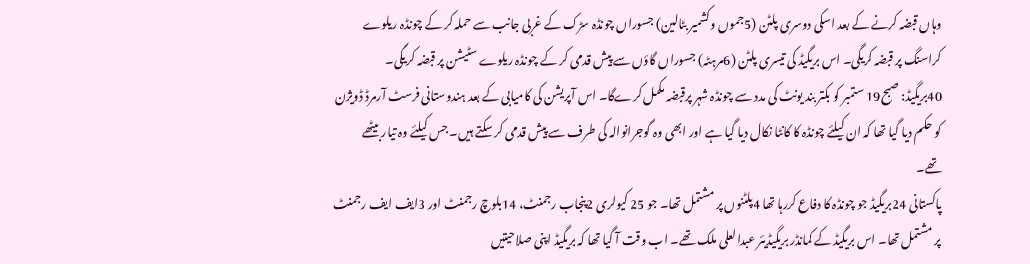وہاں قبضہ کرنے کے بعد اسکی دوسری پلٹن (5جموں وکشمیر بٹالین) جسوراں چونڈہ سڑک کے غربی جانب سے حملہ کر کے چونڈہ ریلوے کراسنگ پر قبضہ کریگی۔ اس بریگیڈ کی تیسری پلٹن (6مرہٹہ) جسوراں گاؤں سے پیش قدمی کر کے چونڈہ ریلوے سٹیشن پر قبضہ کریگی۔
40بریگیڈ: صبح19 ستمبر کو بکتر بند یونٹ کی مدد سے چونڈہ شہر پرقبضہ مکمل کرےگا۔ اس آپریشن کی کامیابی کے بعد ہندوستانی فرسٹ آرمرڈ ڈویژن کو حکم دیا گیا تھا کہ ان کیلئے چونڈہ کا کانٹا نکال دیا گیا ہے اور ابھی وہ گوجرانوالہ کی طرف سے پیش قدمی کر سکتے ہیں۔ جس کیلئے وہ تیار بیٹھے تھے۔
پاکستانی 24بریگیڈ جو چونڈہ کا دفاع کررہا تھا 4پلٹنوں پر مشتمل تھا۔ جو 25 کیولری 2پنجاب رجمنٹ، 14بلوچ رجمنٹ اور 3ایف ایف رجمنٹ پر مشتمل تھا۔ اس بریگیڈ کے کمانڈر بریگیڈیئر عبدالعلی ملک تھے۔ اب وقت آ گیا تھا کہ بریگیڈ اپنی صلاحیتیں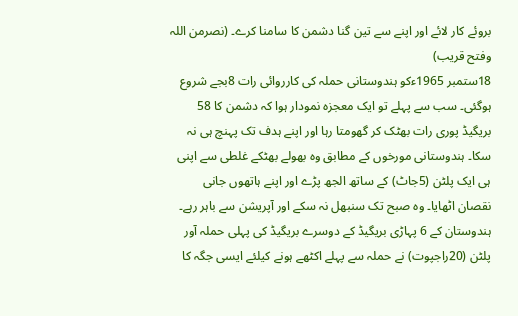بروئے کار لائے اور اپنے سے تین گنا دشمن کا سامنا کرے۔ (نصرمن اللہ وفتح قریب)
18ستمبر 1965ءکو ہندوستانی حملہ کی کارروائی رات 8بجے شروع ہوگئی۔ سب سے پہلے تو ایک معجزہ نمودار ہوا کہ دشمن کا 58 بریگیڈ پوری رات بھٹک کر گھومتا رہا اور اپنے ہدف تک پہنچ ہی نہ سکا۔ ہندوستانی مورخوں کے مطابق وہ بھولے بھٹکے غلطی سے اپنی ہی ایک پلٹن (5جاٹ) کے ساتھ الجھ پڑے اور اپنے ہاتھوں جانی نقصان اٹھایا۔ وہ صبح تک سنبھل نہ سکے اور آپریشن سے باہر رہے۔ ہندوستان کے 6 پہاڑی بریگیڈ کے دوسرے بریگیڈ کی پہلی حملہ آور پلٹن (20راجپوت) نے حملہ سے پہلے اکٹھے ہونے کیلئے ایسی جگہ کا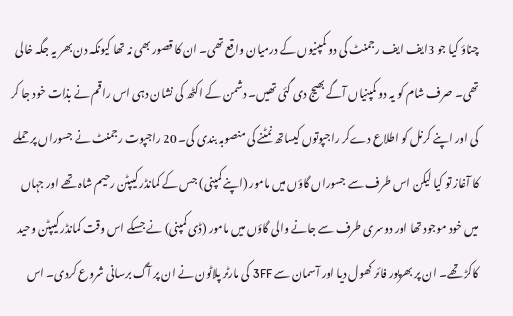چناؤ کیا جو 3ایف ایف رجمنٹ کی دو کمپنیوں کے درمیان واقع تھی۔ ان کا قصور بھی نہ تھا کیونکہ دن بھر یہ جگہ خالی تھی۔ صرف شام کو یہ دو کمپنیاں آگے بھیج دی گئی تھیں۔ دشمن کے اکٹھ کی نشان دہی اس راقم نے بذات خود جا کر کی اور اپنے کرنل کو اطلاع دےکر راجپوتوں کیساتھ نمٹنے کی منصوبہ بندی کی۔ 20 راجپوت رجمنٹ نے جسوراں پر حملے کا آغاز تو کیا لیکن اس طرف سے جسوراں گاؤں میں مامور (اپنے کمپنی) جس کے کمانڈر کیپٹن رحیم شاہ تھے اور جہاں میں خود موجود تھا اور دوسری طرف سے جانے والی گاؤں میں مامور (ڈی کمپنی) نے جسکے اس وقت کمانڈر کیپٹن وحید کاکڑ تھے۔ ان پر بھرپور فائر کھول دیا اور آسمان سے 3FF کی مارٹر پلاٹون نے ان پر آگ برسانی شروع کردی۔ اس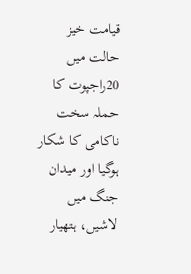قیامت خیز حالت میں 20راجپوت کا حملہ سخت ناکامی کا شکار ہوگیا اور میدان جنگ میں لاشیں، ہتھیار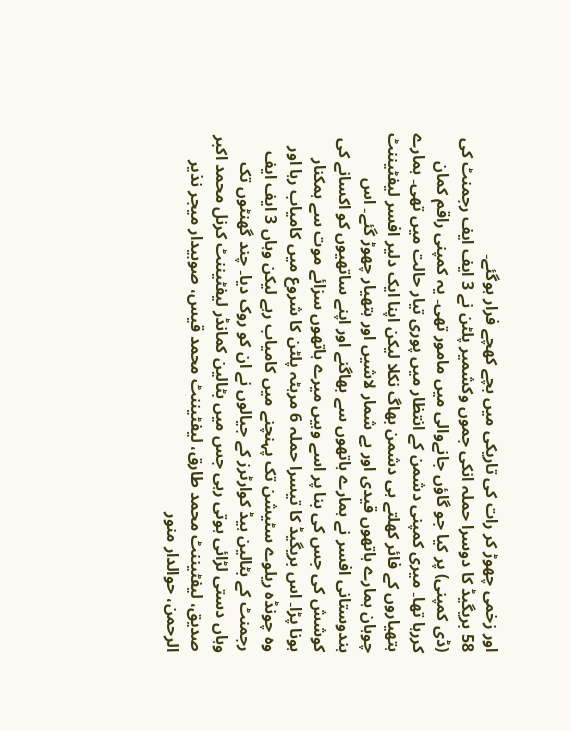اور زخمی چھوڑ کر رات کی تاریکی میں بچے کھچے فرار ہوگئے۔
58 بریگیڈ کا دوسرا حملہ انکی جموں وکشمیر پلٹن نے 3 ایف ایف رجمنٹ کی (ڈی کمپنی) پر کیا جو گاؤں جانےوالی میں مامور تھی۔ یہ کمپنی راقم کمان کررہا تھا۔ میری کمپنی دشمن کے انتظار میں پوری تیار حالت میں تھی۔ ہمارے ہتھیاروں کے فائر کھلتے ہی دشمن بھاگ نکلا لیکن اپنا ایک دلیر افسر لیفٹیننٹ چوہان ہمارے ہاتھوں قیدی اور بے شمار لاشیں اور ہتھیار چھوڑ گئے۔ اس ہندوستانی افسر نے ہمارے ہاتھوں سے بھاگنے اور اپنے ساتھیوں کو اکسانے کی کوشش کی جس کی بنا پر اسے وہیں میرے ہاتھوں سزائے موت سے ہمکنار ہونا پڑا۔ اس بریگیڈ کا تیسرا حملہ 6 مرہٹہ پلٹن کا شروع میں کامیاب رہا اور وہ چونڈہ ریلوے سٹیشن تک پہنچنے میں کامیاب رہے لیکن وہاں 3 ایف ایف رجمنٹ کے بٹالین ہیڈ کوارٹرز کے جیالوں نے ان کو روک دیا۔ چند گھنٹوں تک وہاں دستی لڑائی ہوتی رہی جس میں بٹالین کمانڈر لیفٹیننٹ کرنل محمد اکبر صدیق، لیفٹیننٹ محمد طارق، لیفٹیننٹ محمد قیس، صوبیدار میجر نذیر الرحمن، حوالدار منور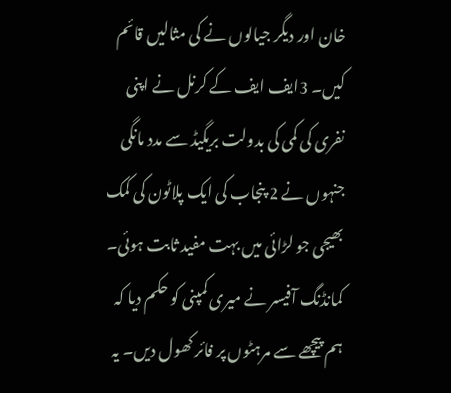خان اور دیگر جیالوں نے کی مثالیں قائم کیں۔ 3ایف ایف کے کرنل نے اپنی نفری کی کمی کی بدولت بریگیڈ سے مدد مانگی جنہوں نے 2 پنجاب کی ایک پلاٹون کی کمک بھیجی جو لڑائی میں بہت مفید ثابت ہوئی۔ کمانڈنگ آفیسر نے میری کمپنی کو حکم دیا کہ ہم پیچھے سے مرہٹوں پر فائر کھول دیں۔ یہ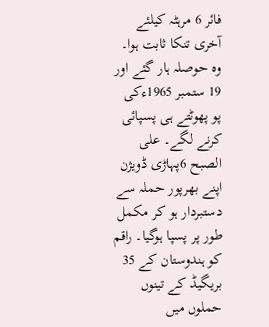فائر 6 مرہٹہ کیلئے آخری تنکا ثابت ہوا۔ وہ حوصلہ ہار گئے اور 19 ستمبر 1965ءکی پو پھوٹتے ہی پسپائی کرنے لگے۔ علی الصبح 6پہاڑی ڈویژن اپنے بھرپور حملہ سے دستبردار ہو کر مکمل طور پر پسپا ہوگیا۔ راقم کو ہندوستان کے 35 بریگیڈ کے تینوں حملوں میں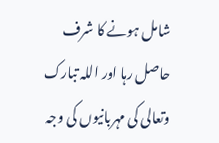شامل ہونے کا شرف حاصل رہا اور اللہ تبارک وتعالی کی مہربانیوں کی وجہ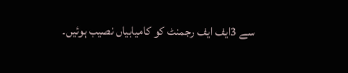سے 3ایف ایف رجمنٹ کو کامیابیاں نصیب ہوئیں۔